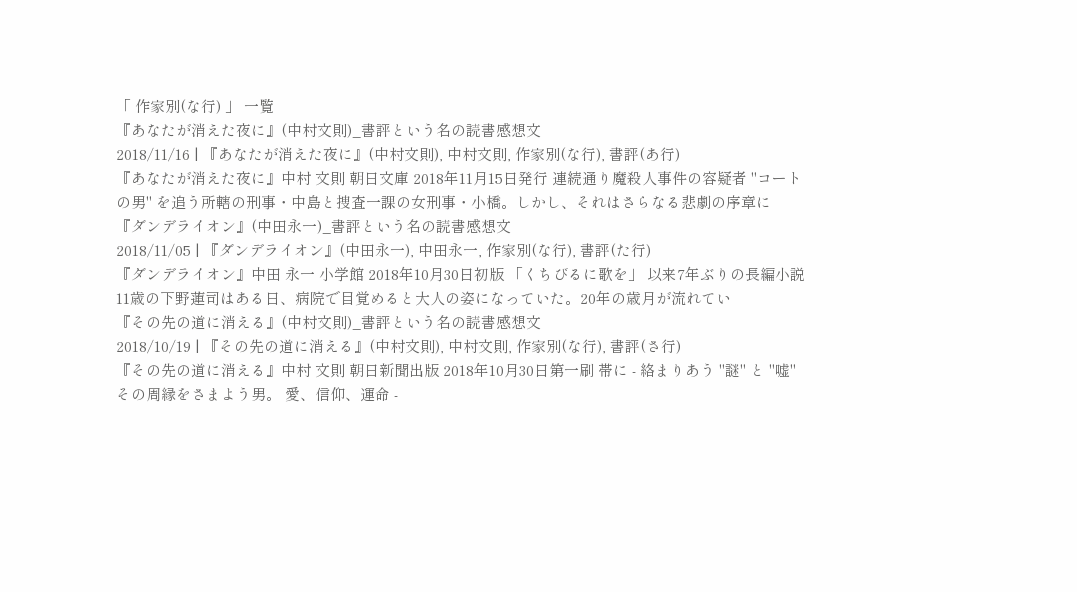「 作家別(な行) 」 一覧
『あなたが消えた夜に』(中村文則)_書評という名の読書感想文
2018/11/16 | 『あなたが消えた夜に』(中村文則), 中村文則, 作家別(な行), 書評(あ行)
『あなたが消えた夜に』中村 文則 朝日文庫 2018年11月15日発行 連続通り魔殺人事件の容疑者 "コートの男" を追う所轄の刑事・中島と捜査一課の女刑事・小橋。しかし、それはさらなる悲劇の序章に
『ダンデライオン』(中田永一)_書評という名の読書感想文
2018/11/05 | 『ダンデライオン』(中田永一), 中田永一, 作家別(な行), 書評(た行)
『ダンデライオン』中田 永一 小学館 2018年10月30日初版 「くちびるに歌を」 以来7年ぶりの長編小説 11歳の下野蓮司はある日、病院で目覚めると大人の姿になっていた。20年の歳月が流れてい
『その先の道に消える』(中村文則)_書評という名の読書感想文
2018/10/19 | 『その先の道に消える』(中村文則), 中村文則, 作家別(な行), 書評(さ行)
『その先の道に消える』中村 文則 朝日新聞出版 2018年10月30日第一刷 帯に - 絡まりあう "謎" と "嘘" その周縁をさまよう男。 愛、信仰、運命 -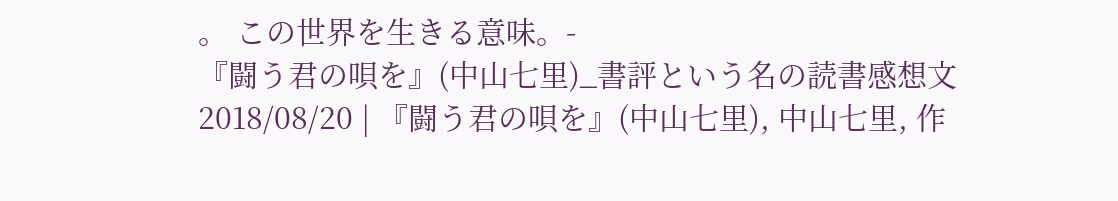。 この世界を生きる意味。-
『闘う君の唄を』(中山七里)_書評という名の読書感想文
2018/08/20 | 『闘う君の唄を』(中山七里), 中山七里, 作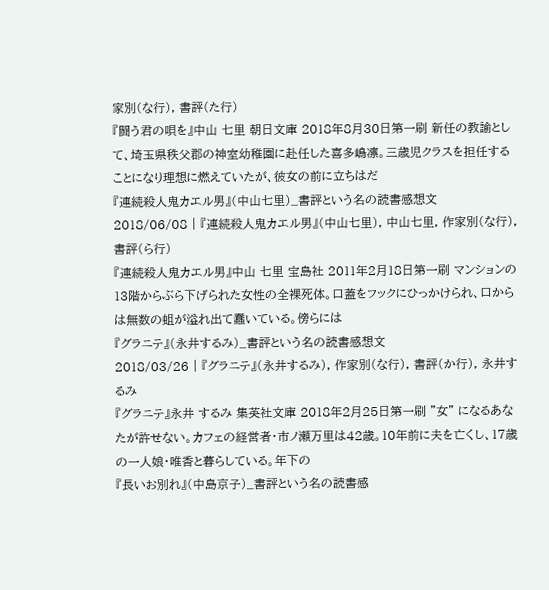家別(な行), 書評(た行)
『闘う君の唄を』中山 七里 朝日文庫 2018年8月30日第一刷 新任の教諭として、埼玉県秩父郡の神室幼稚園に赴任した喜多嶋凛。三歳児クラスを担任することになり理想に燃えていたが、彼女の前に立ちはだ
『連続殺人鬼カエル男』(中山七里)_書評という名の読書感想文
2018/06/08 | 『連続殺人鬼カエル男』(中山七里), 中山七里, 作家別(な行), 書評(ら行)
『連続殺人鬼カエル男』中山 七里 宝島社 2011年2月18日第一刷 マンションの13階からぶら下げられた女性の全裸死体。口蓋をフックにひっかけられ、口からは無数の蛆が溢れ出て蠢いている。傍らには
『グラニテ』(永井するみ)_書評という名の読書感想文
2018/03/26 | 『グラニテ』(永井するみ), 作家別(な行), 書評(か行), 永井するみ
『グラニテ』永井 するみ 集英社文庫 2018年2月25日第一刷 "女" になるあなたが許せない。カフェの経営者・市ノ瀬万里は42歳。10年前に夫を亡くし、17歳の一人娘・唯香と暮らしている。年下の
『長いお別れ』(中島京子)_書評という名の読書感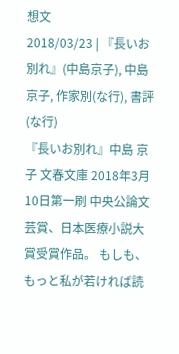想文
2018/03/23 | 『長いお別れ』(中島京子), 中島京子, 作家別(な行), 書評(な行)
『長いお別れ』中島 京子 文春文庫 2018年3月10日第一刷 中央公論文芸賞、日本医療小説大賞受賞作品。 もしも、もっと私が若ければ読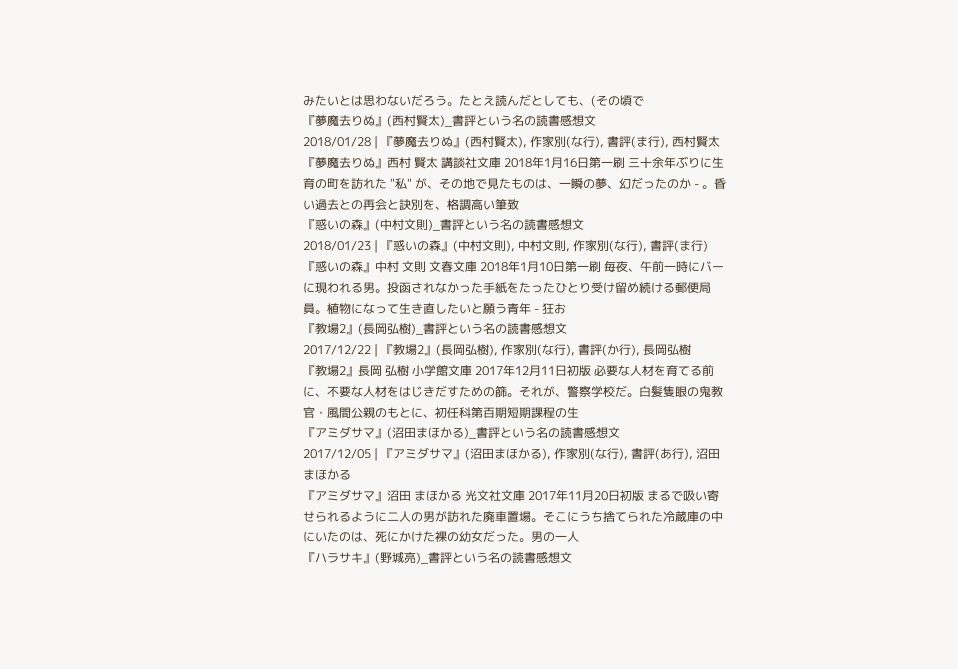みたいとは思わないだろう。たとえ読んだとしても、(その頃で
『夢魔去りぬ』(西村賢太)_書評という名の読書感想文
2018/01/28 | 『夢魔去りぬ』(西村賢太), 作家別(な行), 書評(ま行), 西村賢太
『夢魔去りぬ』西村 賢太 講談社文庫 2018年1月16日第一刷 三十余年ぶりに生育の町を訪れた "私" が、その地で見たものは、一瞬の夢、幻だったのか - 。昏い過去との再会と訣別を、格調高い筆致
『惑いの森』(中村文則)_書評という名の読書感想文
2018/01/23 | 『惑いの森』(中村文則), 中村文則, 作家別(な行), 書評(ま行)
『惑いの森』中村 文則 文春文庫 2018年1月10日第一刷 毎夜、午前一時にバーに現われる男。投函されなかった手紙をたったひとり受け留め続ける郵便局員。植物になって生き直したいと願う青年 - 狂お
『教場2』(長岡弘樹)_書評という名の読書感想文
2017/12/22 | 『教場2』(長岡弘樹), 作家別(な行), 書評(か行), 長岡弘樹
『教場2』長岡 弘樹 小学館文庫 2017年12月11日初版 必要な人材を育てる前に、不要な人材をはじきだすための篩。それが、警察学校だ。白髪隻眼の鬼教官・風間公親のもとに、初任科第百期短期課程の生
『アミダサマ』(沼田まほかる)_書評という名の読書感想文
2017/12/05 | 『アミダサマ』(沼田まほかる), 作家別(な行), 書評(あ行), 沼田まほかる
『アミダサマ』沼田 まほかる 光文社文庫 2017年11月20日初版 まるで吸い寄せられるように二人の男が訪れた廃車置場。そこにうち捨てられた冷蔵庫の中にいたのは、死にかけた裸の幼女だった。男の一人
『ハラサキ』(野城亮)_書評という名の読書感想文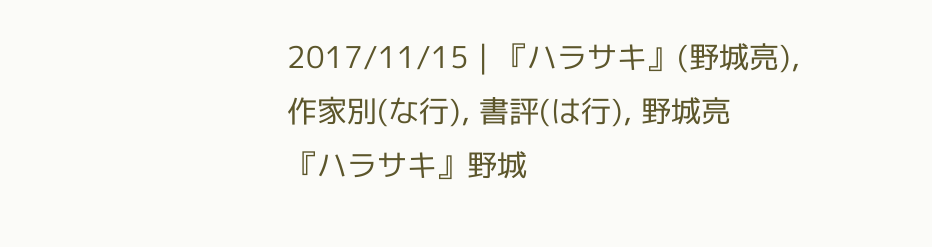2017/11/15 | 『ハラサキ』(野城亮), 作家別(な行), 書評(は行), 野城亮
『ハラサキ』野城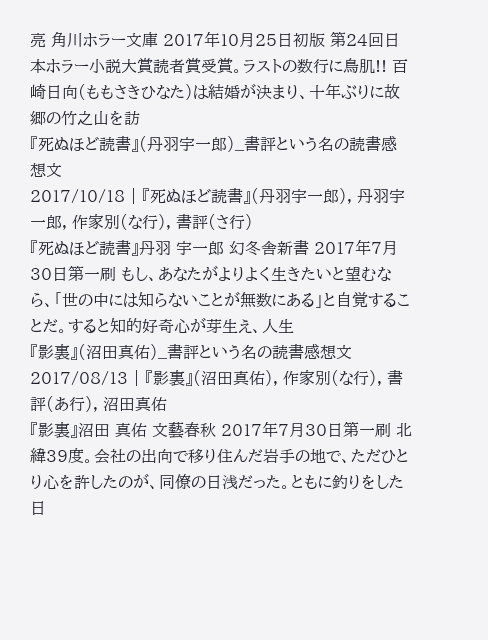亮 角川ホラー文庫 2017年10月25日初版 第24回日本ホラー小説大賞読者賞受賞。ラストの数行に鳥肌!! 百崎日向(ももさきひなた)は結婚が決まり、十年ぶりに故郷の竹之山を訪
『死ぬほど読書』(丹羽宇一郎)_書評という名の読書感想文
2017/10/18 | 『死ぬほど読書』(丹羽宇一郎), 丹羽宇一郎, 作家別(な行), 書評(さ行)
『死ぬほど読書』丹羽 宇一郎 幻冬舎新書 2017年7月30日第一刷 もし、あなたがよりよく生きたいと望むなら、「世の中には知らないことが無数にある」と自覚することだ。すると知的好奇心が芽生え、人生
『影裏』(沼田真佑)_書評という名の読書感想文
2017/08/13 | 『影裏』(沼田真佑), 作家別(な行), 書評(あ行), 沼田真佑
『影裏』沼田 真佑 文藝春秋 2017年7月30日第一刷 北緯39度。会社の出向で移り住んだ岩手の地で、ただひとり心を許したのが、同僚の日浅だった。ともに釣りをした日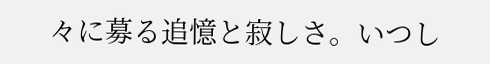々に募る追憶と寂しさ。いつし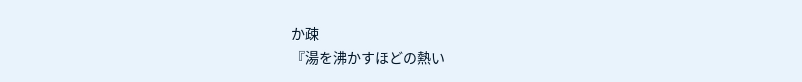か疎
『湯を沸かすほどの熱い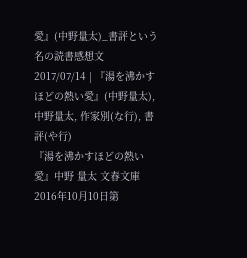愛』(中野量太)_書評という名の読書感想文
2017/07/14 | 『湯を沸かすほどの熱い愛』(中野量太), 中野量太, 作家別(な行), 書評(や行)
『湯を沸かすほどの熱い愛』中野 量太 文春文庫 2016年10月10日第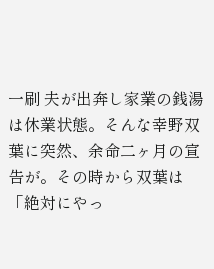一刷 夫が出奔し家業の銭湯は休業状態。そんな幸野双葉に突然、余命二ヶ月の宣告が。その時から双葉は「絶対にやっ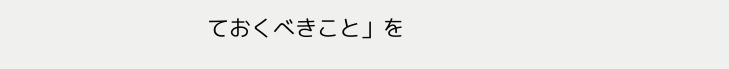ておくべきこと」を